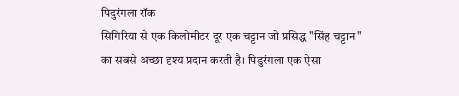पिदुरंगला रॉक
सिगिरिया से एक किलोमीटर दूर एक चट्टान जो प्रसिद्ध "सिंह चट्टान" का सबसे अच्छा दृश्य प्रदान करती है। पिडुरंगला एक ऐसा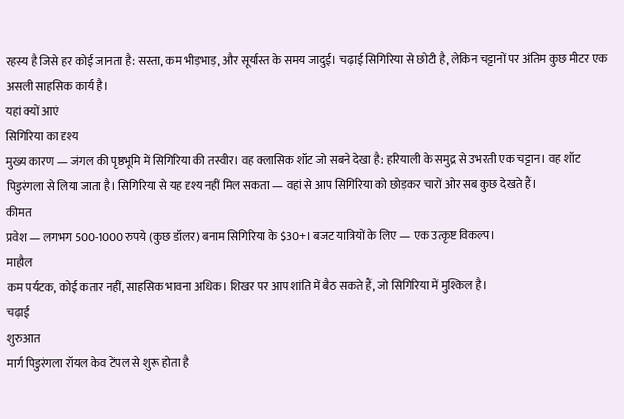रहस्य है जिसे हर कोई जानता है: सस्ता, कम भीड़भाड़, और सूर्यास्त के समय जादुई। चढ़ाई सिगिरिया से छोटी है, लेकिन चट्टानों पर अंतिम कुछ मीटर एक असली साहसिक कार्य है।
यहां क्यों आएं
सिगिरिया का दृश्य
मुख्य कारण — जंगल की पृष्ठभूमि में सिगिरिया की तस्वीर। वह क्लासिक शॉट जो सबने देखा है: हरियाली के समुद्र से उभरती एक चट्टान। वह शॉट पिडुरंगला से लिया जाता है। सिगिरिया से यह दृश्य नहीं मिल सकता — वहां से आप सिगिरिया को छोड़कर चारों ओर सब कुछ देखते हैं।
कीमत
प्रवेश — लगभग 500-1000 रुपये (कुछ डॉलर) बनाम सिगिरिया के $30+। बजट यात्रियों के लिए — एक उत्कृष्ट विकल्प।
माहौल
कम पर्यटक, कोई कतार नहीं, साहसिक भावना अधिक। शिखर पर आप शांति में बैठ सकते हैं, जो सिगिरिया में मुश्किल है।
चढ़ाई
शुरुआत
मार्ग पिडुरंगला रॉयल केव टेंपल से शुरू होता है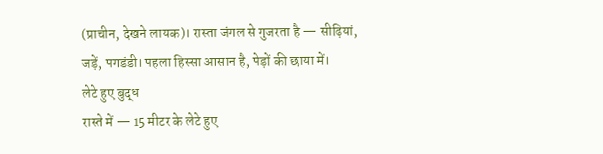(प्राचीन, देखने लायक)। रास्ता जंगल से गुजरता है — सीढ़ियां, जड़ें, पगडंडी। पहला हिस्सा आसान है, पेड़ों की छाया में।
लेटे हुए बुद्ध
रास्ते में — 15 मीटर के लेटे हुए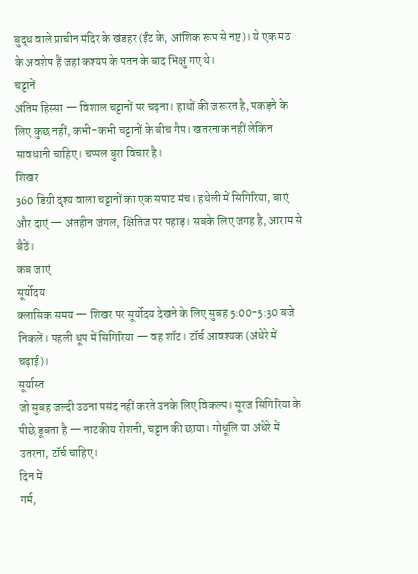बुद्ध वाले प्राचीन मंदिर के खंडहर (ईंट के, आंशिक रूप से नष्ट)। ये एक मठ के अवशेष हैं जहां कश्यप के पतन के बाद भिक्षु गए थे।
चट्टानें
अंतिम हिस्सा — विशाल चट्टानों पर चढ़ना। हाथों की जरूरत है, पकड़ने के लिए कुछ नहीं, कभी-कभी चट्टानों के बीच गैप। खतरनाक नहीं लेकिन सावधानी चाहिए। चप्पल बुरा विचार है।
शिखर
360 डिग्री दृश्य वाला चट्टानों का एक सपाट मंच। हथेली में सिगिरिया, बाएं और दाएं — अंतहीन जंगल, क्षितिज पर पहाड़। सबके लिए जगह है, आराम से बैठें।
कब जाएं
सूर्योदय
क्लासिक समय — शिखर पर सूर्योदय देखने के लिए सुबह 5:00-5:30 बजे निकलें। पहली धूप में सिगिरिया — वह शॉट। टॉर्च आवश्यक (अंधेरे में चढ़ाई)।
सूर्यास्त
जो सुबह जल्दी उठना पसंद नहीं करते उनके लिए विकल्प। सूरज सिगिरिया के पीछे डूबता है — नाटकीय रोशनी, चट्टान की छाया। गोधूलि या अंधेरे में उतरना, टॉर्च चाहिए।
दिन में
गर्म,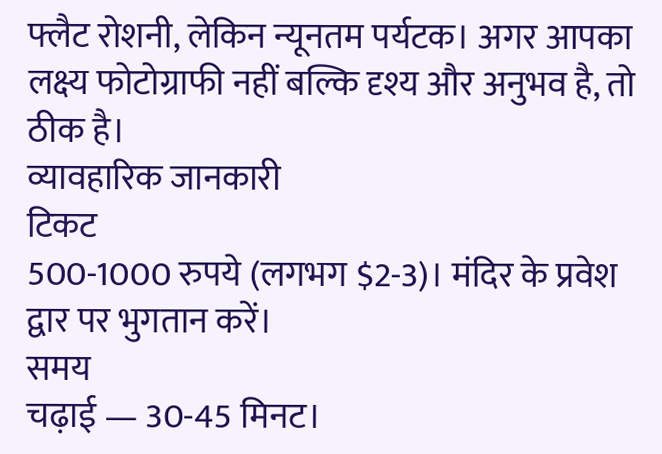फ्लैट रोशनी, लेकिन न्यूनतम पर्यटक। अगर आपका लक्ष्य फोटोग्राफी नहीं बल्कि दृश्य और अनुभव है, तो ठीक है।
व्यावहारिक जानकारी
टिकट
500-1000 रुपये (लगभग $2-3)। मंदिर के प्रवेश द्वार पर भुगतान करें।
समय
चढ़ाई — 30-45 मिनट।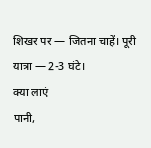शिखर पर — जितना चाहें। पूरी यात्रा — 2-3 घंटे।
क्या लाएं
पानी,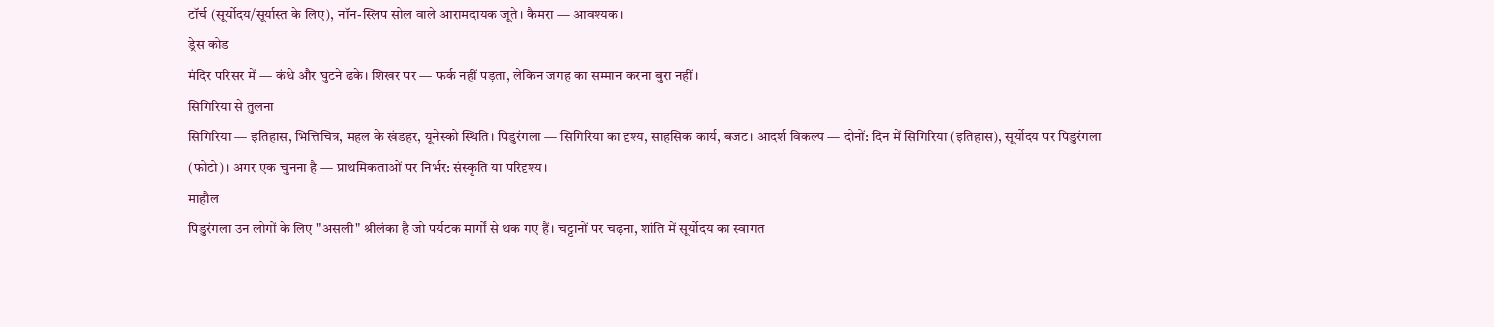टॉर्च (सूर्योदय/सूर्यास्त के लिए), नॉन-स्लिप सोल वाले आरामदायक जूते। कैमरा — आवश्यक।
ड्रेस कोड
मंदिर परिसर में — कंधे और घुटने ढके। शिखर पर — फर्क नहीं पड़ता, लेकिन जगह का सम्मान करना बुरा नहीं।
सिगिरिया से तुलना
सिगिरिया — इतिहास, भित्तिचित्र, महल के खंडहर, यूनेस्को स्थिति। पिडुरंगला — सिगिरिया का दृश्य, साहसिक कार्य, बजट। आदर्श विकल्प — दोनों: दिन में सिगिरिया (इतिहास), सूर्योदय पर पिडुरंगला (फोटो)। अगर एक चुनना है — प्राथमिकताओं पर निर्भर: संस्कृति या परिदृश्य।
माहौल
पिडुरंगला उन लोगों के लिए "असली" श्रीलंका है जो पर्यटक मार्गों से थक गए हैं। चट्टानों पर चढ़ना, शांति में सूर्योदय का स्वागत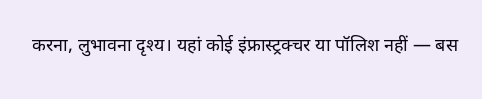करना, लुभावना दृश्य। यहां कोई इंफ्रास्ट्रक्चर या पॉलिश नहीं — बस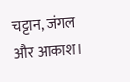चट्टान, जंगल और आकाश।